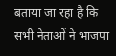बताया जा रहा है कि सभी नेताओं ने भाजपा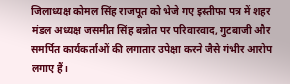जिलाध्यक्ष कोमल सिंह राजपूत को भेजे गए इस्तीफा पत्र में शहर मंडल अध्यक्ष जसमीत सिंह बन्नोत पर परिवारवाद, गुटबाजी और समर्पित कार्यकर्ताओं की लगातार उपेक्षा करने जैसे गंभीर आरोप लगाए हैं।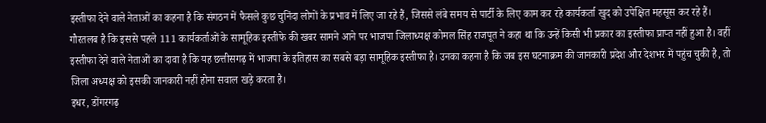इस्तीफा देने वाले नेताओं का कहना है कि संगठन में फैसले कुछ चुनिंदा लोगों के प्रभाव में लिए जा रहे हैं, जिससे लंबे समय से पार्टी के लिए काम कर रहे कार्यकर्ता खुद को उपेक्षित महसूस कर रहे हैं।
गौरतलब है कि इससे पहले 111 कार्यकर्ताओं के सामूहिक इस्तीफे की खबर सामने आने पर भाजपा जिलाध्यक्ष कोमल सिंह राजपूत ने कहा था कि उन्हें किसी भी प्रकार का इस्तीफा प्राप्त नहीं हुआ है। वहीं इस्तीफा देने वाले नेताओं का दावा है कि यह छत्तीसगढ़ में भाजपा के इतिहास का सबसे बड़ा सामूहिक इस्तीफा है। उनका कहना है कि जब इस घटनाक्रम की जानकारी प्रदेश और देशभर में पहुंच चुकी है, तो जिला अध्यक्ष को इसकी जानकारी नहीं होना सवाल खड़े करता है।
इधर, डोंगरगढ़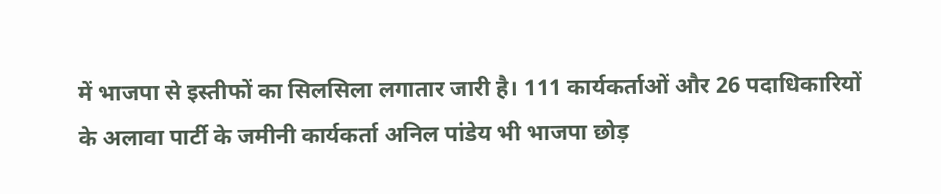में भाजपा से इस्तीफों का सिलसिला लगातार जारी है। 111 कार्यकर्ताओं और 26 पदाधिकारियों के अलावा पार्टी के जमीनी कार्यकर्ता अनिल पांडेय भी भाजपा छोड़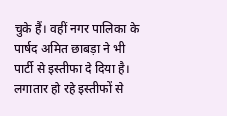चुके हैं। वहीं नगर पालिका के पार्षद अमित छाबड़ा ने भी पार्टी से इस्तीफा दे दिया है।
लगातार हो रहे इस्तीफों से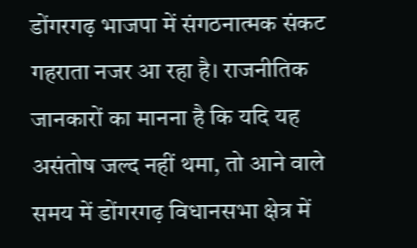डोंगरगढ़ भाजपा में संगठनात्मक संकट गहराता नजर आ रहा है। राजनीतिक जानकारों का मानना है कि यदि यह असंतोष जल्द नहीं थमा, तो आने वाले समय में डोंगरगढ़ विधानसभा क्षेत्र में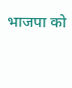भाजपा को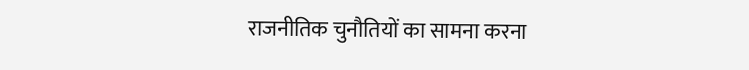राजनीतिक चुनौतियों का सामना करना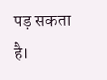पड़ सकता है।